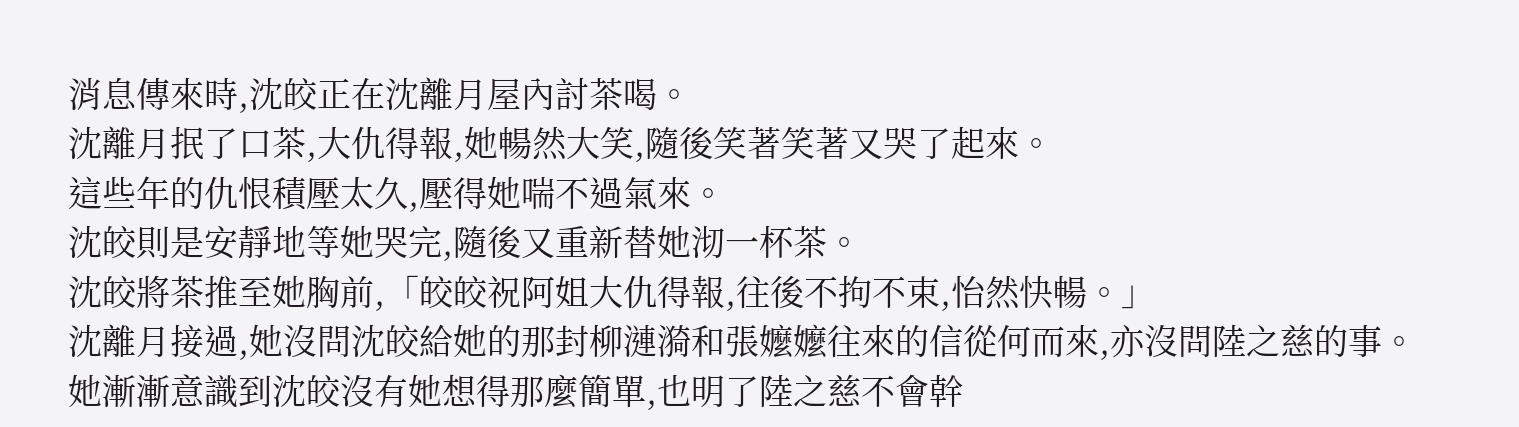消息傳來時,沈皎正在沈離月屋內討茶喝。
沈離月抿了口茶,大仇得報,她暢然大笑,隨後笑著笑著又哭了起來。
這些年的仇恨積壓太久,壓得她喘不過氣來。
沈皎則是安靜地等她哭完,隨後又重新替她沏一杯茶。
沈皎將茶推至她胸前,「皎皎祝阿姐大仇得報,往後不拘不束,怡然快暢。」
沈離月接過,她沒問沈皎給她的那封柳漣漪和張嬤嬤往來的信從何而來,亦沒問陸之慈的事。
她漸漸意識到沈皎沒有她想得那麼簡單,也明了陸之慈不會幹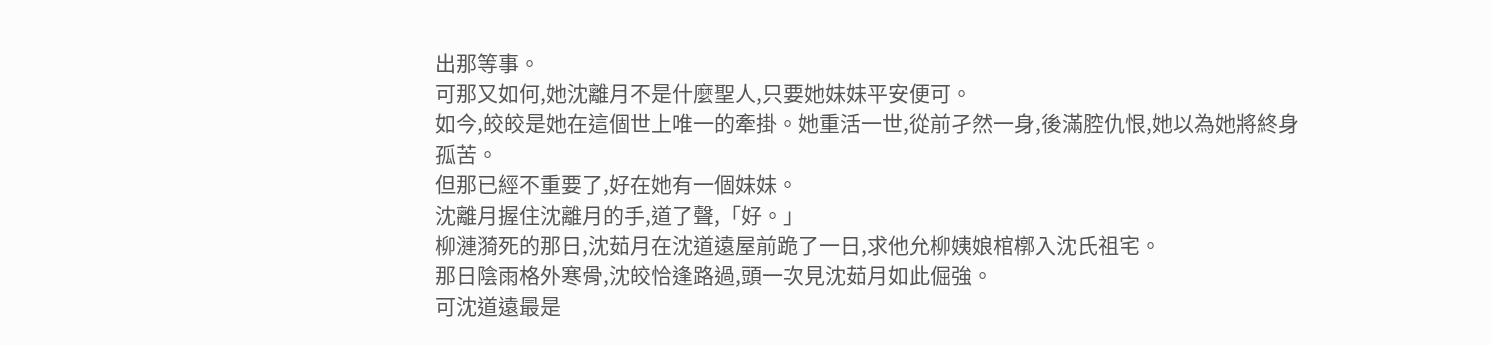出那等事。
可那又如何,她沈離月不是什麼聖人,只要她妹妹平安便可。
如今,皎皎是她在這個世上唯一的牽掛。她重活一世,從前孑然一身,後滿腔仇恨,她以為她將終身孤苦。
但那已經不重要了,好在她有一個妹妹。
沈離月握住沈離月的手,道了聲,「好。」
柳漣漪死的那日,沈茹月在沈道遠屋前跪了一日,求他允柳姨娘棺槨入沈氏祖宅。
那日陰雨格外寒骨,沈皎恰逢路過,頭一次見沈茹月如此倔強。
可沈道遠最是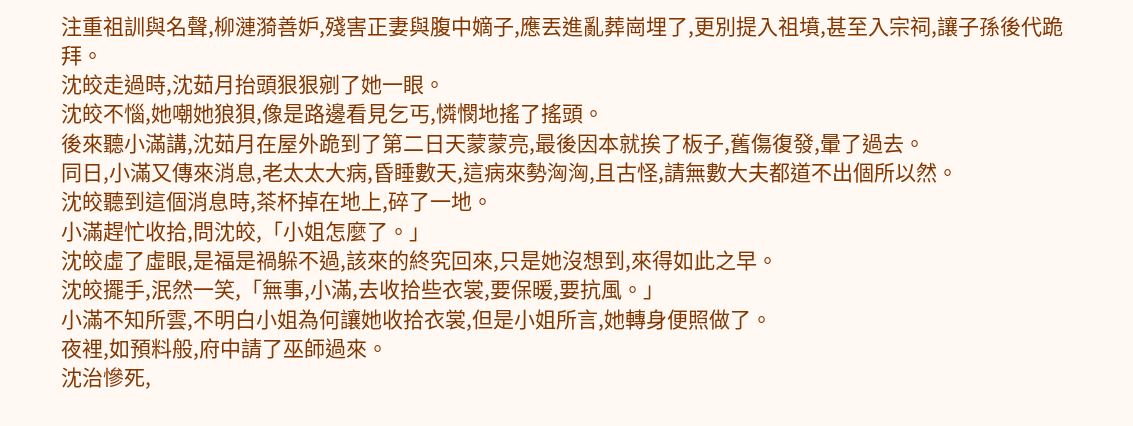注重祖訓與名聲,柳漣漪善妒,殘害正妻與腹中嫡子,應丟進亂葬崗埋了,更別提入祖墳,甚至入宗祠,讓子孫後代跪拜。
沈皎走過時,沈茹月抬頭狠狠剜了她一眼。
沈皎不惱,她嘲她狼狽,像是路邊看見乞丐,憐憫地搖了搖頭。
後來聽小滿講,沈茹月在屋外跪到了第二日天蒙蒙亮,最後因本就挨了板子,舊傷復發,暈了過去。
同日,小滿又傳來消息,老太太大病,昏睡數天,這病來勢洶洶,且古怪,請無數大夫都道不出個所以然。
沈皎聽到這個消息時,茶杯掉在地上,碎了一地。
小滿趕忙收拾,問沈皎,「小姐怎麼了。」
沈皎虛了虛眼,是福是禍躲不過,該來的終究回來,只是她沒想到,來得如此之早。
沈皎擺手,泯然一笑,「無事,小滿,去收拾些衣裳,要保暖,要抗風。」
小滿不知所雲,不明白小姐為何讓她收拾衣裳,但是小姐所言,她轉身便照做了。
夜裡,如預料般,府中請了巫師過來。
沈治慘死,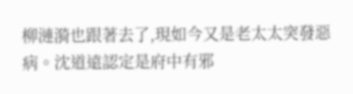柳漣漪也跟著去了,現如今又是老太太突發惡病。沈道遠認定是府中有邪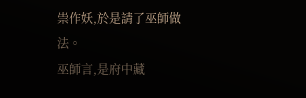祟作妖,於是請了巫師做法。
巫師言,是府中藏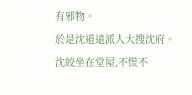有邪物。
於是沈道遠派人大搜沈府。
沈皎坐在堂屋,不慌不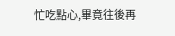忙吃點心,畢竟往後再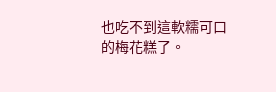也吃不到這軟糯可口的梅花糕了。